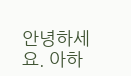안녕하세요. 아하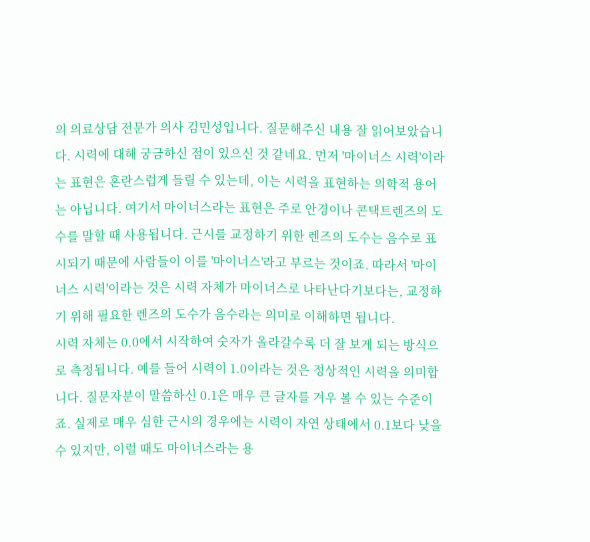의 의료상담 전문가 의사 김민성입니다. 질문해주신 내용 잘 읽어보았습니다. 시력에 대해 궁금하신 점이 있으신 것 같네요. 먼저 '마이너스 시력'이라는 표현은 혼란스럽게 들릴 수 있는데, 이는 시력을 표현하는 의학적 용어는 아닙니다. 여기서 마이너스라는 표현은 주로 안경이나 콘택트렌즈의 도수를 말할 때 사용됩니다. 근시를 교정하기 위한 렌즈의 도수는 음수로 표시되기 때문에 사람들이 이를 '마이너스'라고 부르는 것이죠. 따라서 '마이너스 시력'이라는 것은 시력 자체가 마이너스로 나타난다기보다는, 교정하기 위해 필요한 렌즈의 도수가 음수라는 의미로 이해하면 됩니다.
시력 자체는 0.0에서 시작하여 숫자가 올라갈수록 더 잘 보게 되는 방식으로 측정됩니다. 예를 들어 시력이 1.0이라는 것은 정상적인 시력을 의미합니다. 질문자분이 말씀하신 0.1은 매우 큰 글자를 겨우 볼 수 있는 수준이죠. 실제로 매우 심한 근시의 경우에는 시력이 자연 상태에서 0.1보다 낮을 수 있지만, 이럴 때도 마이너스라는 용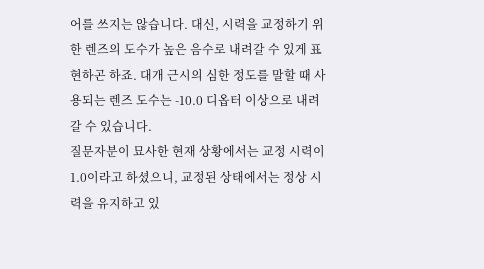어를 쓰지는 않습니다. 대신, 시력을 교정하기 위한 렌즈의 도수가 높은 음수로 내려갈 수 있게 표현하곤 하죠. 대개 근시의 심한 정도를 말할 때 사용되는 렌즈 도수는 -10.0 디옵터 이상으로 내려갈 수 있습니다.
질문자분이 묘사한 현재 상황에서는 교정 시력이 1.0이라고 하셨으니, 교정된 상태에서는 정상 시력을 유지하고 있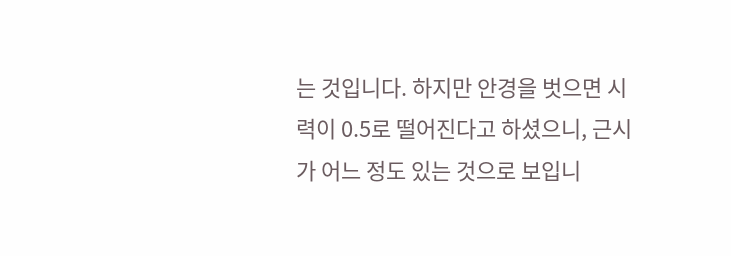는 것입니다. 하지만 안경을 벗으면 시력이 0.5로 떨어진다고 하셨으니, 근시가 어느 정도 있는 것으로 보입니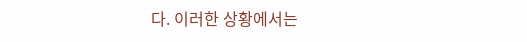다. 이러한 상황에서는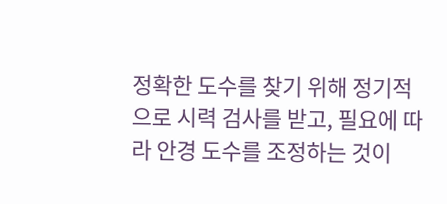정확한 도수를 찾기 위해 정기적으로 시력 검사를 받고, 필요에 따라 안경 도수를 조정하는 것이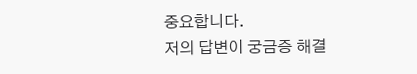중요합니다.
저의 답변이 궁금증 해결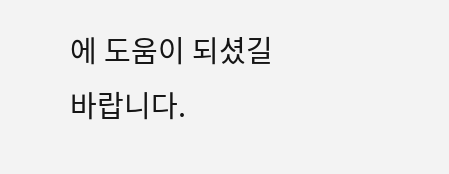에 도움이 되셨길 바랍니다.